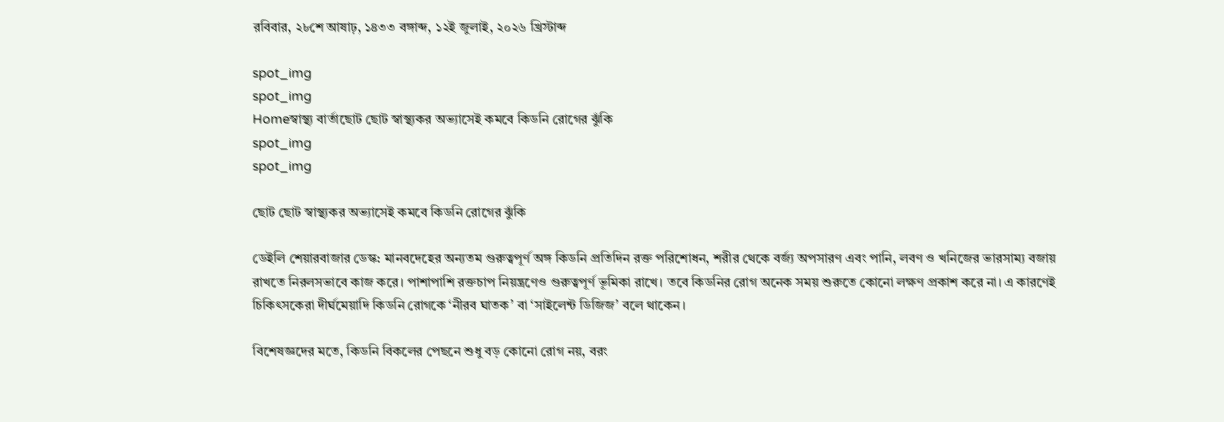রবিবার, ২৮শে আষাঢ়, ১৪৩৩ বঙ্গাব্দ, ১২ই জুলাই, ২০২৬ খ্রিস্টাব্দ

spot_img
spot_img
Homeস্বাস্থ্য বার্তাছোট ছোট স্বাস্থ্যকর অভ্যাসেই কমবে কিডনি রোগের ঝুঁকি
spot_img
spot_img

ছোট ছোট স্বাস্থ্যকর অভ্যাসেই কমবে কিডনি রোগের ঝুঁকি

ডেইলি শেয়ারবাজার ডেস্ক: মানবদেহের অন্যতম গুরুত্বপূর্ণ অঙ্গ কিডনি প্রতিদিন রক্ত পরিশোধন, শরীর থেকে বর্জ্য অপসারণ এবং পানি, লবণ ও খনিজের ভারসাম্য বজায় রাখতে নিরলসভাবে কাজ করে। পাশাপাশি রক্তচাপ নিয়ন্ত্রণেও গুরুত্বপূর্ণ ভূমিকা রাখে। তবে কিডনির রোগ অনেক সময় শুরুতে কোনো লক্ষণ প্রকাশ করে না। এ কারণেই চিকিৎসকেরা দীর্ঘমেয়াদি কিডনি রোগকে ‘নীরব ঘাতক’ বা ‘সাইলেন্ট ডিজিজ’ বলে থাকেন।

বিশেষজ্ঞদের মতে, কিডনি বিকলের পেছনে শুধু বড় কোনো রোগ নয়, বরং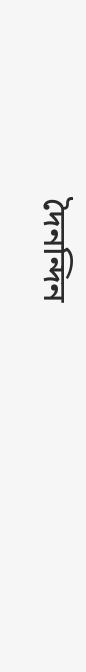দৈনন্দিন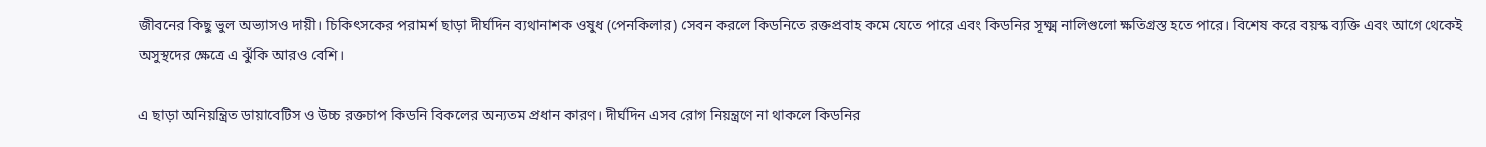জীবনের কিছু ভুল অভ্যাসও দায়ী। চিকিৎসকের পরামর্শ ছাড়া দীর্ঘদিন ব্যথানাশক ওষুধ (পেনকিলার) সেবন করলে কিডনিতে রক্তপ্রবাহ কমে যেতে পারে এবং কিডনির সূক্ষ্ম নালিগুলো ক্ষতিগ্রস্ত হতে পারে। বিশেষ করে বয়স্ক ব্যক্তি এবং আগে থেকেই অসুস্থদের ক্ষেত্রে এ ঝুঁকি আরও বেশি।

এ ছাড়া অনিয়ন্ত্রিত ডায়াবেটিস ও উচ্চ রক্তচাপ কিডনি বিকলের অন্যতম প্রধান কারণ। দীর্ঘদিন এসব রোগ নিয়ন্ত্রণে না থাকলে কিডনির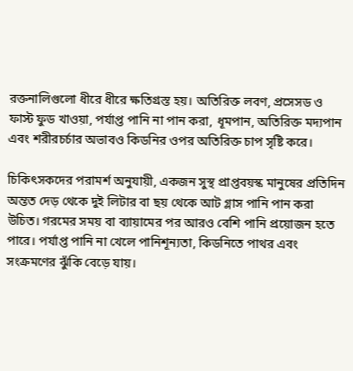রক্তনালিগুলো ধীরে ধীরে ক্ষতিগ্রস্ত হয়। অতিরিক্ত লবণ, প্রসেসড ও ফাস্ট ফুড খাওয়া, পর্যাপ্ত পানি না পান করা, ধূমপান, অতিরিক্ত মদ্যপান এবং শরীরচর্চার অভাবও কিডনির ওপর অতিরিক্ত চাপ সৃষ্টি করে।

চিকিৎসকদের পরামর্শ অনুযায়ী, একজন সুস্থ প্রাপ্তবয়স্ক মানুষের প্রতিদিন অন্তত দেড় থেকে দুই লিটার বা ছয় থেকে আট গ্লাস পানি পান করা উচিত। গরমের সময় বা ব্যায়ামের পর আরও বেশি পানি প্রয়োজন হতে পারে। পর্যাপ্ত পানি না খেলে পানিশূন্যতা, কিডনিতে পাথর এবং সংক্রমণের ঝুঁকি বেড়ে যায়।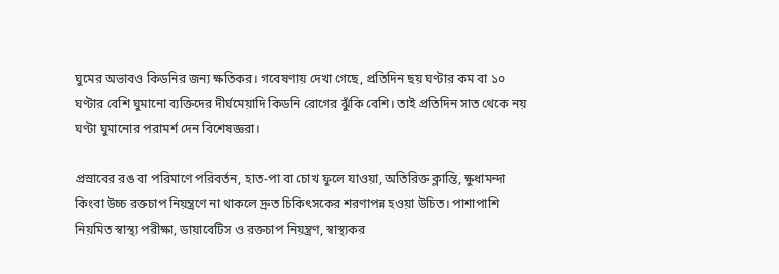ঘুমের অভাবও কিডনির জন্য ক্ষতিকর। গবেষণায় দেখা গেছে, প্রতিদিন ছয় ঘণ্টার কম বা ১০ ঘণ্টার বেশি ঘুমানো ব্যক্তিদের দীর্ঘমেয়াদি কিডনি রোগের ঝুঁকি বেশি। তাই প্রতিদিন সাত থেকে নয় ঘণ্টা ঘুমানোর পরামর্শ দেন বিশেষজ্ঞরা।

প্রস্রাবের রঙ বা পরিমাণে পরিবর্তন, হাত-পা বা চোখ ফুলে যাওয়া, অতিরিক্ত ক্লান্তি, ক্ষুধামন্দা কিংবা উচ্চ রক্তচাপ নিয়ন্ত্রণে না থাকলে দ্রুত চিকিৎসকের শরণাপন্ন হওয়া উচিত। পাশাপাশি নিয়মিত স্বাস্থ্য পরীক্ষা, ডায়াবেটিস ও রক্তচাপ নিয়ন্ত্রণ, স্বাস্থ্যকর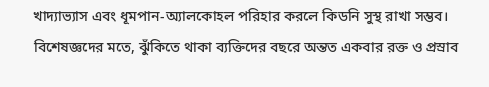খাদ্যাভ্যাস এবং ধূমপান-অ্যালকোহল পরিহার করলে কিডনি সুস্থ রাখা সম্ভব। বিশেষজ্ঞদের মতে, ঝুঁকিতে থাকা ব্যক্তিদের বছরে অন্তত একবার রক্ত ও প্রস্রাব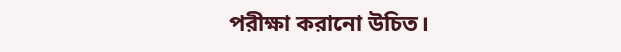পরীক্ষা করানো উচিত।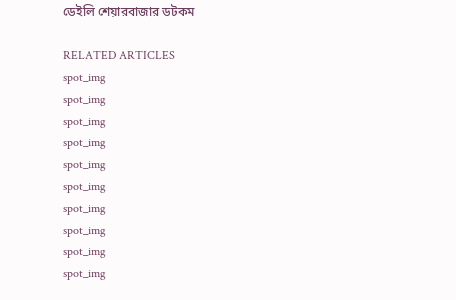ডেইলি শেয়ারবাজার ডটকম

RELATED ARTICLES
spot_img
spot_img
spot_img
spot_img
spot_img
spot_img
spot_img
spot_img
spot_img
spot_img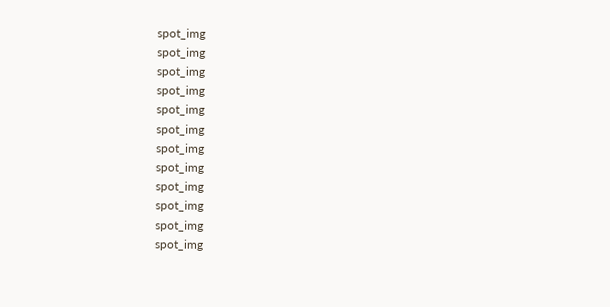spot_img
spot_img
spot_img
spot_img
spot_img
spot_img
spot_img
spot_img
spot_img
spot_img
spot_img
spot_img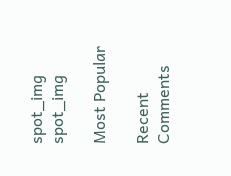spot_img
spot_img

Most Popular

Recent Comments